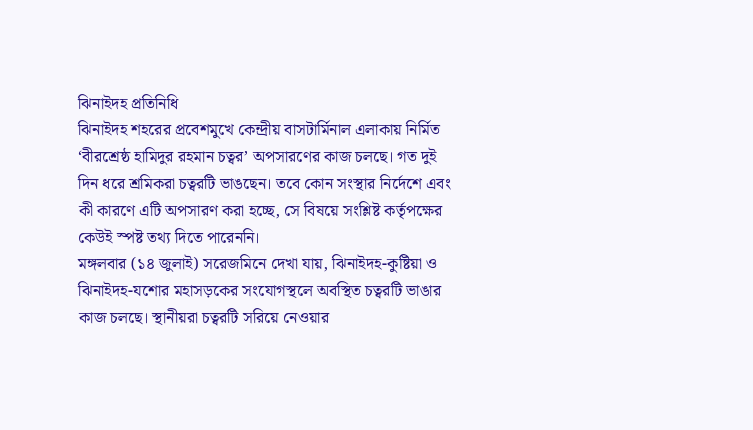ঝিনাইদহ প্রতিনিধি
ঝিনাইদহ শহরের প্রবেশমুখে কেন্দ্রীয় বাসটার্মিনাল এলাকায় নির্মিত ‘বীরশ্রেষ্ঠ হামিদুর রহমান চত্বর’ অপসারণের কাজ চলছে। গত দুই দিন ধরে শ্রমিকরা চত্বরটি ভাঙছেন। তবে কোন সংস্থার নির্দেশে এবং কী কারণে এটি অপসারণ করা হচ্ছে, সে বিষয়ে সংশ্লিষ্ট কর্তৃপক্ষের কেউই স্পষ্ট তথ্য দিতে পারেননি।
মঙ্গলবার (১৪ জুলাই) সরেজমিনে দেখা যায়, ঝিনাইদহ-কুষ্টিয়া ও ঝিনাইদহ-যশোর মহাসড়কের সংযোগস্থলে অবস্থিত চত্বরটি ভাঙার কাজ চলছে। স্থানীয়রা চত্বরটি সরিয়ে নেওয়ার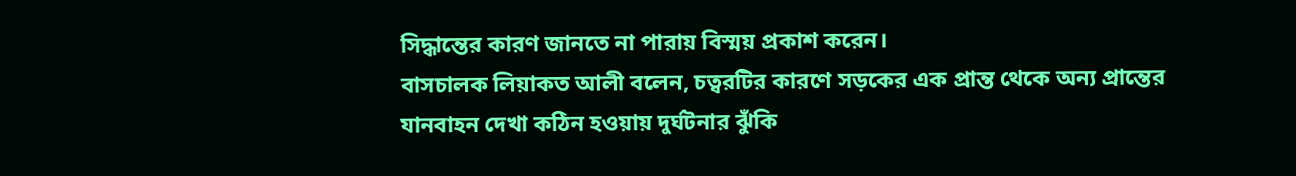সিদ্ধান্তের কারণ জানতে না পারায় বিস্ময় প্রকাশ করেন।
বাসচালক লিয়াকত আলী বলেন, চত্বরটির কারণে সড়কের এক প্রান্ত থেকে অন্য প্রান্তের যানবাহন দেখা কঠিন হওয়ায় দুর্ঘটনার ঝুঁকি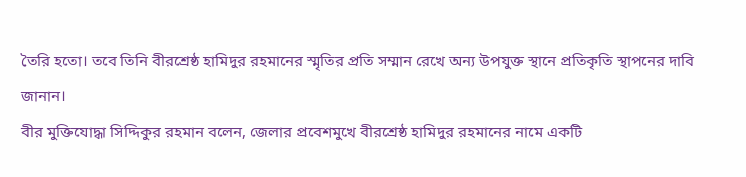তৈরি হতো। তবে তিনি বীরশ্রেষ্ঠ হামিদুর রহমানের স্মৃতির প্রতি সম্মান রেখে অন্য উপযুক্ত স্থানে প্রতিকৃতি স্থাপনের দাবি জানান।
বীর মুক্তিযোদ্ধা সিদ্দিকুর রহমান বলেন, জেলার প্রবেশমুখে বীরশ্রেষ্ঠ হামিদুর রহমানের নামে একটি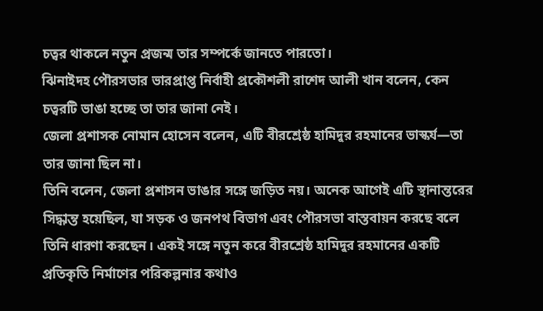চত্বর থাকলে নতুন প্রজন্ম তার সম্পর্কে জানতে পারতো।
ঝিনাইদহ পৌরসভার ভারপ্রাপ্ত নির্বাহী প্রকৌশলী রাশেদ আলী খান বলেন, কেন চত্বরটি ভাঙা হচ্ছে তা তার জানা নেই।
জেলা প্রশাসক নোমান হোসেন বলেন, এটি বীরশ্রেষ্ঠ হামিদুর রহমানের ভাস্কর্য—তা তার জানা ছিল না।
তিনি বলেন, জেলা প্রশাসন ভাঙার সঙ্গে জড়িত নয়। অনেক আগেই এটি স্থানান্তরের সিদ্ধান্ত হয়েছিল, যা সড়ক ও জনপথ বিভাগ এবং পৌরসভা বাস্তবায়ন করছে বলে তিনি ধারণা করছেন। একই সঙ্গে নতুন করে বীরশ্রেষ্ঠ হামিদুর রহমানের একটি প্রতিকৃতি নির্মাণের পরিকল্পনার কথাও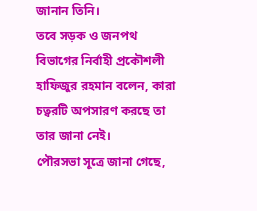জানান তিনি।
তবে সড়ক ও জনপথ বিভাগের নির্বাহী প্রকৌশলী হাফিজুর রহমান বলেন, কারা চত্বরটি অপসারণ করছে তা তার জানা নেই।
পৌরসভা সূত্রে জানা গেছে,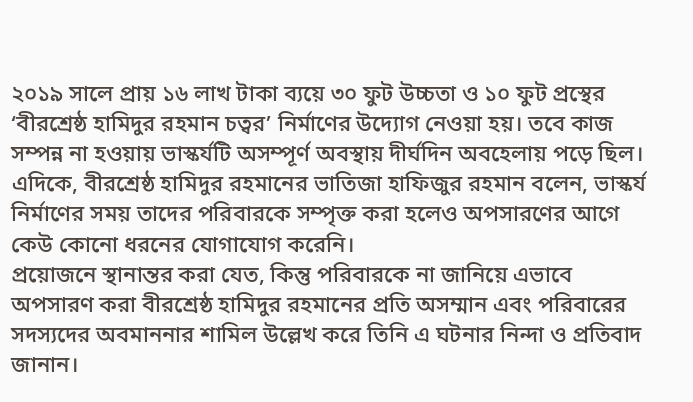২০১৯ সালে প্রায় ১৬ লাখ টাকা ব্যয়ে ৩০ ফুট উচ্চতা ও ১০ ফুট প্রস্থের ‘বীরশ্রেষ্ঠ হামিদুর রহমান চত্বর’ নির্মাণের উদ্যোগ নেওয়া হয়। তবে কাজ সম্পন্ন না হওয়ায় ভাস্কর্যটি অসম্পূর্ণ অবস্থায় দীর্ঘদিন অবহেলায় পড়ে ছিল।
এদিকে, বীরশ্রেষ্ঠ হামিদুর রহমানের ভাতিজা হাফিজুর রহমান বলেন, ভাস্কর্য নির্মাণের সময় তাদের পরিবারকে সম্পৃক্ত করা হলেও অপসারণের আগে কেউ কোনো ধরনের যোগাযোগ করেনি।
প্রয়োজনে স্থানান্তর করা যেত, কিন্তু পরিবারকে না জানিয়ে এভাবে অপসারণ করা বীরশ্রেষ্ঠ হামিদুর রহমানের প্রতি অসম্মান এবং পরিবারের সদস্যদের অবমাননার শামিল উল্লেখ করে তিনি এ ঘটনার নিন্দা ও প্রতিবাদ জানান।